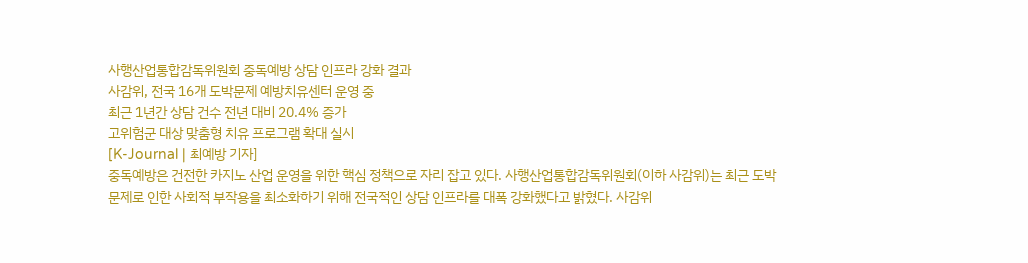사행산업통합감독위원회 중독예방 상담 인프라 강화 결과
사감위, 전국 16개 도박문제 예방치유센터 운영 중
최근 1년간 상담 건수 전년 대비 20.4% 증가
고위험군 대상 맞춤형 치유 프로그램 확대 실시
[K-Journal | 최예방 기자]
중독예방은 건전한 카지노 산업 운영을 위한 핵심 정책으로 자리 잡고 있다. 사행산업통합감독위원회(이하 사감위)는 최근 도박 문제로 인한 사회적 부작용을 최소화하기 위해 전국적인 상담 인프라를 대폭 강화했다고 밝혔다. 사감위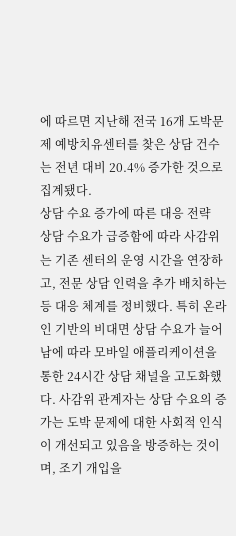에 따르면 지난해 전국 16개 도박문제 예방치유센터를 찾은 상담 건수는 전년 대비 20.4% 증가한 것으로 집계됐다.
상담 수요 증가에 따른 대응 전략
상담 수요가 급증함에 따라 사감위는 기존 센터의 운영 시간을 연장하고, 전문 상담 인력을 추가 배치하는 등 대응 체계를 정비했다. 특히 온라인 기반의 비대면 상담 수요가 늘어남에 따라 모바일 애플리케이션을 통한 24시간 상담 채널을 고도화했다. 사감위 관계자는 상담 수요의 증가는 도박 문제에 대한 사회적 인식이 개선되고 있음을 방증하는 것이며, 조기 개입을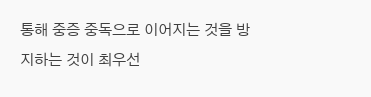통해 중증 중독으로 이어지는 것을 방지하는 것이 최우선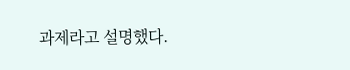과제라고 설명했다.